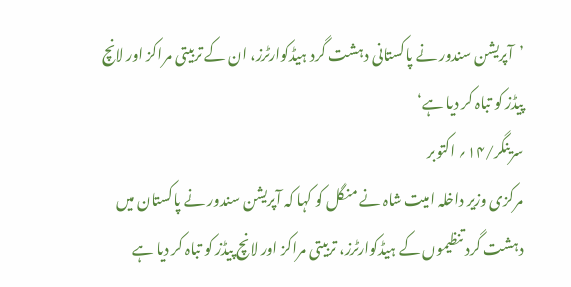’آپریشن سندور نے پاکستانی دہشت گرد ہیڈکوارٹرز، ان کے تربیتی مراکز اور لانچ پیڈز کو تباہ کر دیا ہے‘
سرینگر/۱۴؍ اکتوبر
مرکزی وزیر داخلہ امیت شاہ نے منگل کو کہا کہ آپریشن سندور نے پاکستان میں دہشت گرد تنظیموں کے ہیڈکوارٹرز، تربیتی مراکز اور لانچ پیڈز کو تباہ کر دیا ہے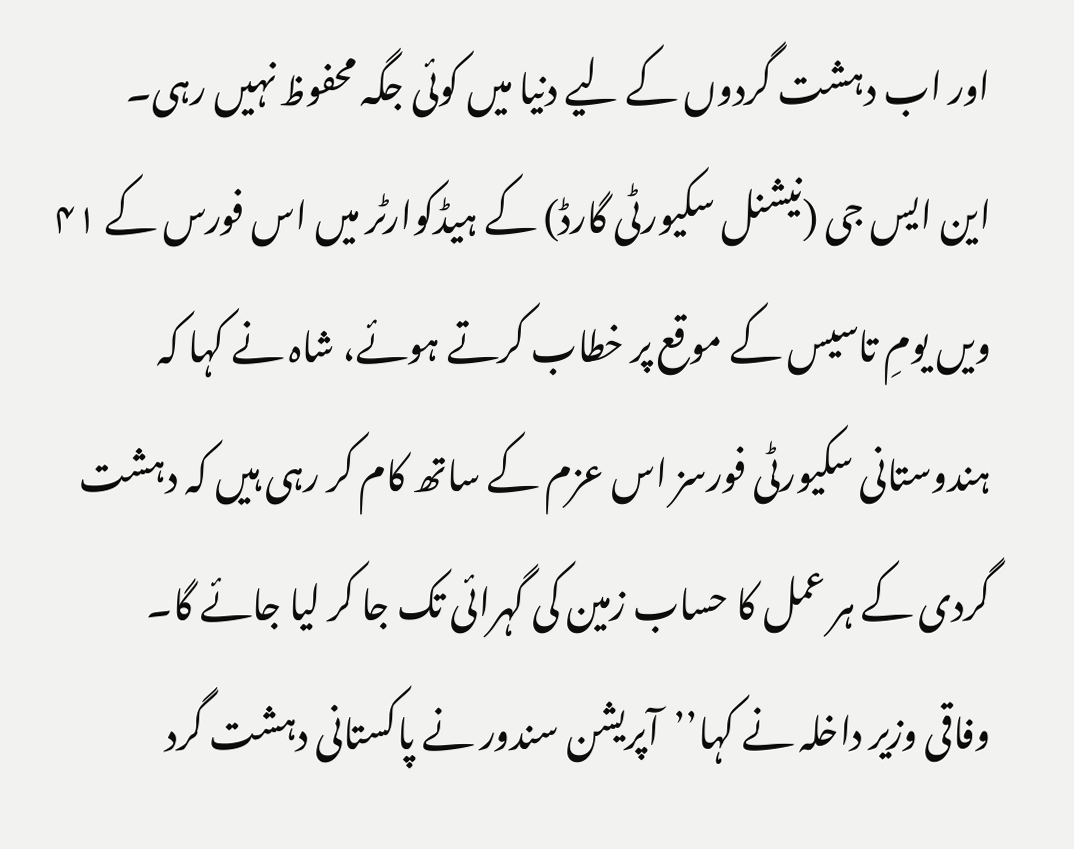اور اب دہشت گردوں کے لیے دنیا میں کوئی جگہ محفوظ نہیں رہی۔
این ایس جی (نیشنل سکیورٹی گارڈ) کے ہیڈکوارٹر میں اس فورس کے ۴۱ ویں یومِ تاسیس کے موقع پر خطاب کرتے ہوئے، شاہ نے کہا کہ ہندوستانی سکیورٹی فورسز اس عزم کے ساتھ کام کر رہی ہیں کہ دہشت گردی کے ہر عمل کا حساب زمین کی گہرائی تک جا کر لیا جائے گا۔
وفاقی وزیر داخلہ نے کہا’’آپریشن سندور نے پاکستانی دہشت گرد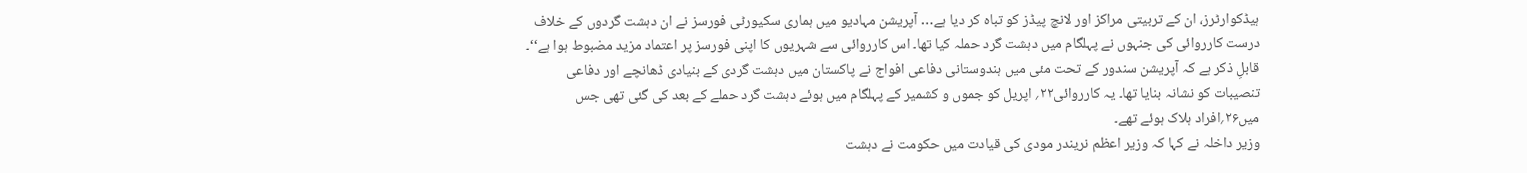ہیڈکوارٹرز، ان کے تربیتی مراکز اور لانچ پیڈز کو تباہ کر دیا ہے… آپریشن مہادیو میں ہماری سکیورٹی فورسز نے ان دہشت گردوں کے خلاف درست کارروائی کی جنہوں نے پہلگام میں دہشت گرد حملہ کیا تھا۔ اس کارروائی سے شہریوں کا اپنی فورسز پر اعتماد مزید مضبوط ہوا ہے‘‘۔
قابلِ ذکر ہے کہ آپریشن سندور کے تحت مئی میں ہندوستانی دفاعی افواج نے پاکستان میں دہشت گردی کے بنیادی ڈھانچے اور دفاعی تنصیبات کو نشانہ بنایا تھا۔ یہ کارروائی۲۲؍ اپریل کو جموں و کشمیر کے پہلگام میں ہوئے دہشت گرد حملے کے بعد کی گئی تھی جس میں۲۶؍افراد ہلاک ہوئے تھے۔
وزیر داخلہ نے کہا کہ وزیر اعظم نریندر مودی کی قیادت میں حکومت نے دہشت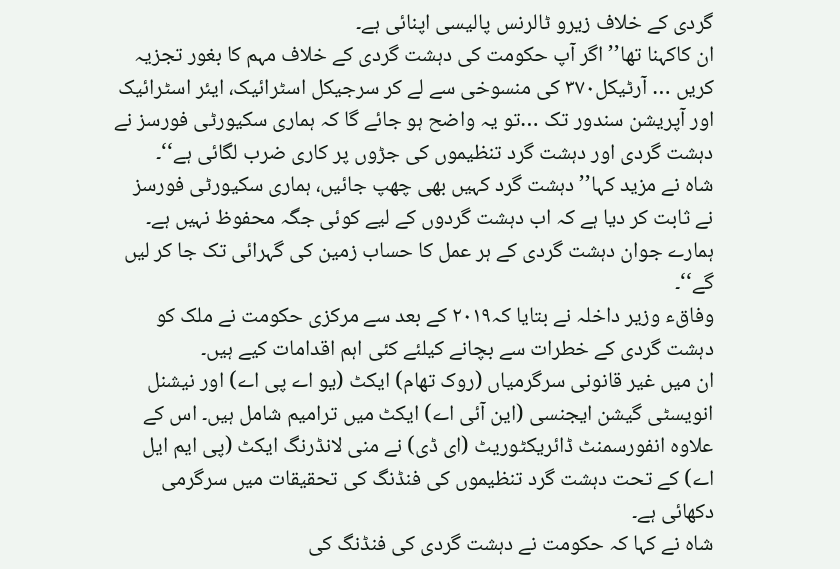گردی کے خلاف زیرو ٹالرنس پالیسی اپنائی ہے۔
ان کاکہنا تھا’’اگر آپ حکومت کی دہشت گردی کے خلاف مہم کا بغور تجزیہ کریں … آرٹیکل۳۷۰ کی منسوخی سے لے کر سرجیکل اسٹرائیک، ایئر اسٹرائیک اور آپریشن سندور تک …تو یہ واضح ہو جائے گا کہ ہماری سکیورٹی فورسز نے دہشت گردی اور دہشت گرد تنظیموں کی جڑوں پر کاری ضرب لگائی ہے‘‘۔
شاہ نے مزید کہا’’دہشت گرد کہیں بھی چھپ جائیں، ہماری سکیورٹی فورسز نے ثابت کر دیا ہے کہ اب دہشت گردوں کے لیے کوئی جگہ محفوظ نہیں ہے۔ ہمارے جوان دہشت گردی کے ہر عمل کا حساب زمین کی گہرائی تک جا کر لیں گے‘‘۔
وفاقء وزیر داخلہ نے بتایا کہ۲۰۱۹ کے بعد سے مرکزی حکومت نے ملک کو دہشت گردی کے خطرات سے بچانے کیلئے کئی اہم اقدامات کیے ہیں۔
ان میں غیر قانونی سرگرمیاں (روک تھام) ایکٹ (یو اے پی اے) اور نیشنل انویسٹی گیشن ایجنسی (این آئی اے) ایکٹ میں ترامیم شامل ہیں۔ اس کے علاوہ انفورسمنٹ ڈائریکٹوریٹ (ای ڈی) نے منی لانڈرنگ ایکٹ (پی ایم ایل اے) کے تحت دہشت گرد تنظیموں کی فنڈنگ کی تحقیقات میں سرگرمی دکھائی ہے۔
شاہ نے کہا کہ حکومت نے دہشت گردی کی فنڈنگ کی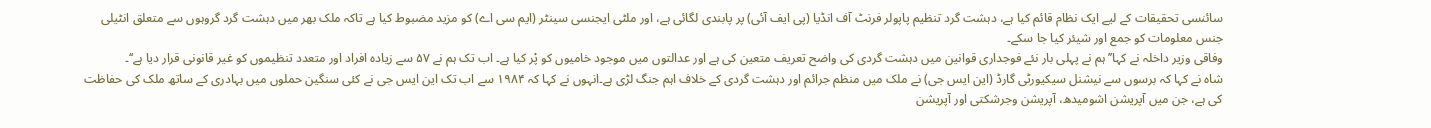سائنسی تحقیقات کے لیے ایک نظام قائم کیا ہے، دہشت گرد تنظیم پاپولر فرنٹ آف انڈیا (پی ایف آئی) پر پابندی لگائی ہے، اور ملٹی ایجنسی سینٹر (ایم سی اے) کو مزید مضبوط کیا ہے تاکہ ملک بھر میں دہشت گرد گروہوں سے متعلق انٹیلی جنس معلومات کو جمع اور شیئر کیا جا سکے۔
وفاقی وزیر داخلہ نے کہا’’ہم نے پہلی بار نئے فوجداری قوانین میں دہشت گردی کی واضح تعریف متعین کی ہے اور عدالتوں میں موجود خامیوں کو پْر کیا ہے۔ اب تک ہم نے ۵۷ سے زیادہ افراد اور متعدد تنظیموں کو غیر قانونی قرار دیا ہے‘‘۔
شاہ نے کہا کہ برسوں سے نیشنل سیکیورٹی گارڈ (این ایس جی) نے ملک میں منظم جرائم اور دہشت گردی کے خلاف اہم جنگ لڑی ہے۔انہوں نے کہا کہ ۱۹۸۴ سے اب تک این ایس جی نے کئی سنگین حملوں میں بہادری کے ساتھ ملک کی حفاظت کی ہے، جن میں آپریشن اشومیدھ، آپریشن وجرشکتی اور آپریشن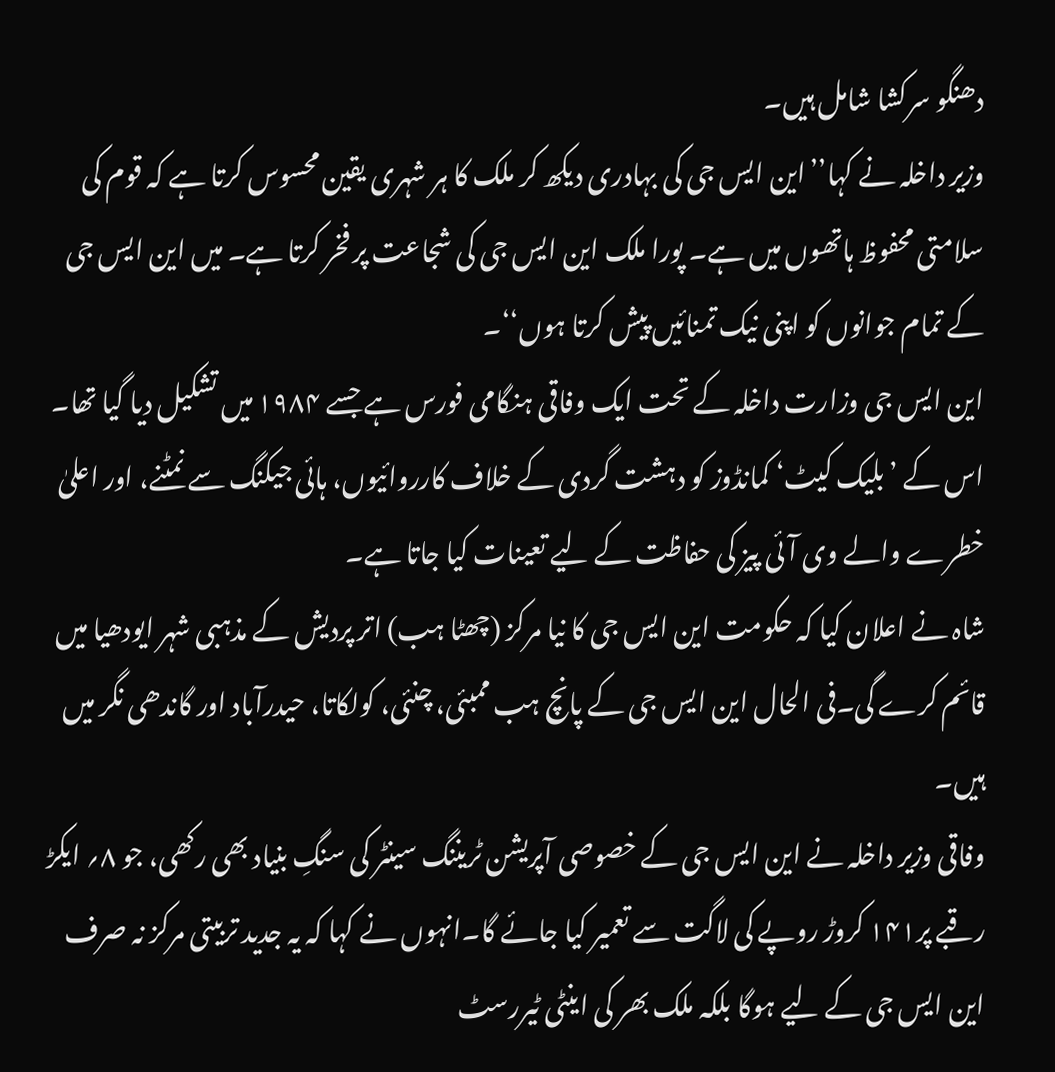دھنگو سرکشا شامل ہیں۔
وزیر داخلہ نے کہا’’این ایس جی کی بہادری دیکھ کر ملک کا ہر شہری یقین محسوس کرتا ہے کہ قوم کی سلامتی محفوظ ہاتھوں میں ہے۔ پورا ملک این ایس جی کی شجاعت پر فخر کرتا ہے۔ میں این ایس جی کے تمام جوانوں کو اپنی نیک تمنائیں پیش کرتا ہوں‘‘۔
این ایس جی وزارت داخلہ کے تحت ایک وفاقی ہنگامی فورس ہے جسے ۱۹۸۴ میں تشکیل دیا گیا تھا۔ اس کے ’بلیک کیٹ‘ کمانڈوز کو دہشت گردی کے خلاف کارروائیوں، ہائی جیکنگ سے نمٹنے، اور اعلیٰ خطرے والے وی آئی پیز کی حفاظت کے لیے تعینات کیا جاتا ہے۔
شاہ نے اعلان کیا کہ حکومت این ایس جی کا نیا مرکز (چھٹا ہب) اتر پردیش کے مذہبی شہر ایودھیا میں قائم کرے گی۔فی الحال این ایس جی کے پانچ ہب ممبئی، چنئی، کولکاتا، حیدرآباد اور گاندھی نگر میں ہیں۔
وفاقی وزیر داخلہ نے این ایس جی کے خصوصی آپریشن ٹریننگ سینٹر کی سنگِ بنیاد بھی رکھی، جو ۸؍ ایکڑ رقبے پر۱۴۱ کروڑ روپے کی لاگت سے تعمیر کیا جائے گا۔انہوں نے کہا کہ یہ جدید تربیتی مرکز نہ صرف این ایس جی کے لیے ہوگا بلکہ ملک بھر کی اینٹی ٹیررسٹ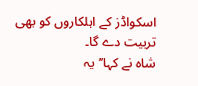اسکواڈز کے اہلکاروں کو بھی تربیت دے گا۔
شاہ نے کہا’’یہ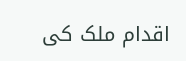اقدام ملک کی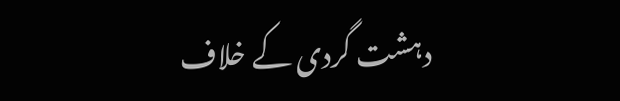دہشت گردی کے خلاف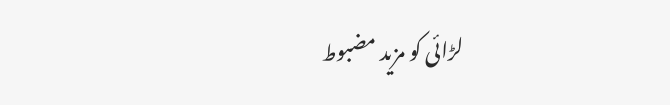لڑائی کو مزید مضبوط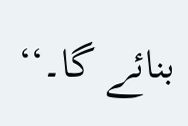بنائے گا۔‘‘